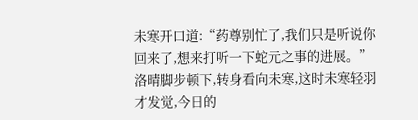未寒开口道:“药尊别忙了,我们只是听说你回来了,想来打听一下蛇元之事的进展。”
洛晴脚步顿下,转身看向未寒,这时未寒轻羽才发觉,今日的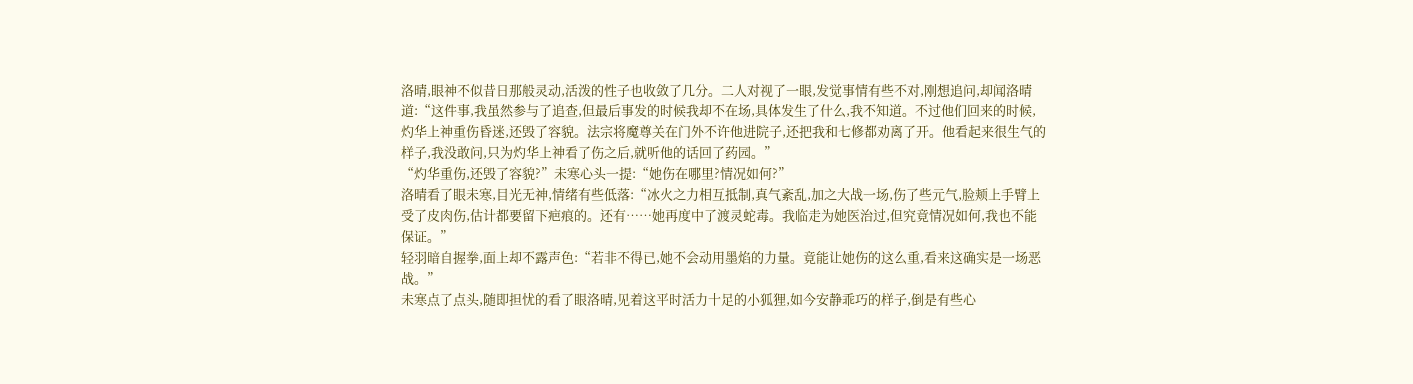洛晴,眼神不似昔日那般灵动,活泼的性子也收敛了几分。二人对视了一眼,发觉事情有些不对,刚想追问,却闻洛晴道:“这件事,我虽然参与了追查,但最后事发的时候我却不在场,具体发生了什么,我不知道。不过他们回来的时候,灼华上神重伤昏迷,还毁了容貌。法宗将魔尊关在门外不许他进院子,还把我和七修都劝离了开。他看起来很生气的样子,我没敢问,只为灼华上神看了伤之后,就听他的话回了药园。”
“灼华重伤,还毁了容貌?”未寒心头一提:“她伤在哪里?情况如何?”
洛晴看了眼未寒,目光无神,情绪有些低落:“冰火之力相互抵制,真气紊乱,加之大战一场,伤了些元气,脸颊上手臂上受了皮肉伤,估计都要留下疤痕的。还有……她再度中了渡灵蛇毒。我临走为她医治过,但究竟情况如何,我也不能保证。”
轻羽暗自握拳,面上却不露声色:“若非不得已,她不会动用墨焰的力量。竟能让她伤的这么重,看来这确实是一场恶战。”
未寒点了点头,随即担忧的看了眼洛晴,见着这平时活力十足的小狐狸,如今安静乖巧的样子,倒是有些心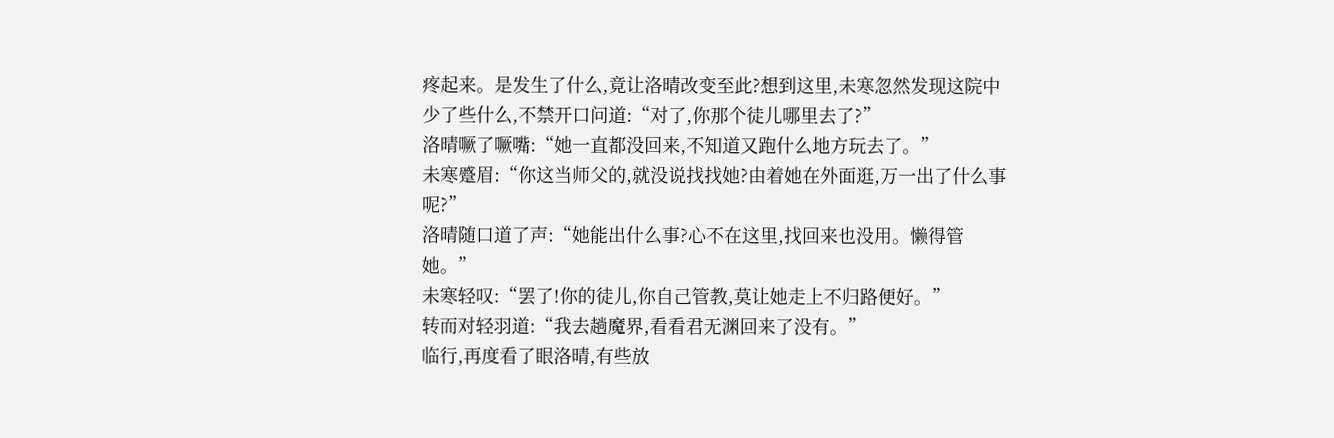疼起来。是发生了什么,竟让洛晴改变至此?想到这里,未寒忽然发现这院中少了些什么,不禁开口问道:“对了,你那个徒儿哪里去了?”
洛晴噘了噘嘴:“她一直都没回来,不知道又跑什么地方玩去了。”
未寒蹙眉:“你这当师父的,就没说找找她?由着她在外面逛,万一出了什么事呢?”
洛晴随口道了声:“她能出什么事?心不在这里,找回来也没用。懒得管她。”
未寒轻叹:“罢了!你的徒儿,你自己管教,莫让她走上不归路便好。”
转而对轻羽道:“我去趟魔界,看看君无渊回来了没有。”
临行,再度看了眼洛晴,有些放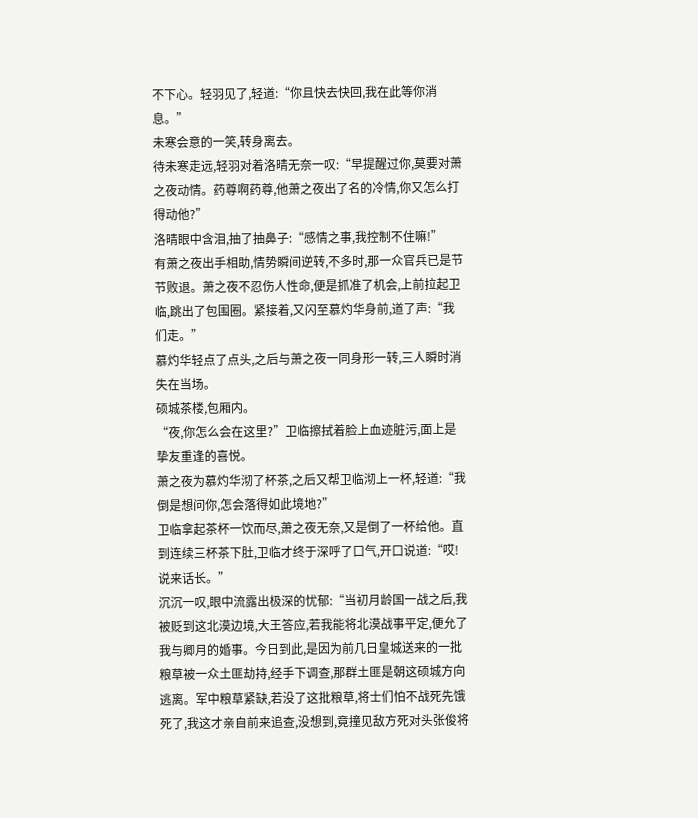不下心。轻羽见了,轻道:“你且快去快回,我在此等你消息。”
未寒会意的一笑,转身离去。
待未寒走远,轻羽对着洛晴无奈一叹:“早提醒过你,莫要对萧之夜动情。药尊啊药尊,他萧之夜出了名的冷情,你又怎么打得动他?”
洛晴眼中含泪,抽了抽鼻子:“感情之事,我控制不住嘛!”
有萧之夜出手相助,情势瞬间逆转,不多时,那一众官兵已是节节败退。萧之夜不忍伤人性命,便是抓准了机会,上前拉起卫临,跳出了包围圈。紧接着,又闪至慕灼华身前,道了声:“我们走。”
慕灼华轻点了点头,之后与萧之夜一同身形一转,三人瞬时消失在当场。
硕城茶楼,包厢内。
“夜,你怎么会在这里?”卫临擦拭着脸上血迹脏污,面上是挚友重逢的喜悦。
萧之夜为慕灼华沏了杯茶,之后又帮卫临沏上一杯,轻道:“我倒是想问你,怎会落得如此境地?”
卫临拿起茶杯一饮而尽,萧之夜无奈,又是倒了一杯给他。直到连续三杯茶下肚,卫临才终于深呼了口气,开口说道:“哎!说来话长。”
沉沉一叹,眼中流露出极深的忧郁:“当初月龄国一战之后,我被贬到这北漠边境,大王答应,若我能将北漠战事平定,便允了我与卿月的婚事。今日到此,是因为前几日皇城送来的一批粮草被一众土匪劫持,经手下调查,那群土匪是朝这硕城方向逃离。军中粮草紧缺,若没了这批粮草,将士们怕不战死先饿死了,我这才亲自前来追查,没想到,竟撞见敌方死对头张俊将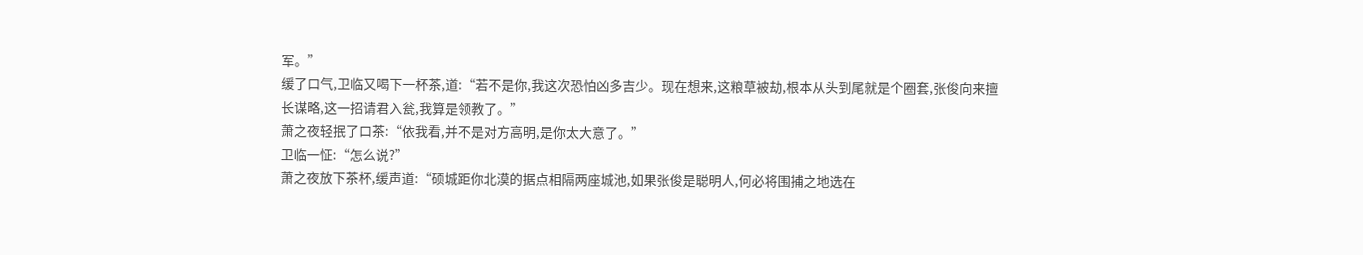军。”
缓了口气,卫临又喝下一杯茶,道:“若不是你,我这次恐怕凶多吉少。现在想来,这粮草被劫,根本从头到尾就是个圈套,张俊向来擅长谋略,这一招请君入瓮,我算是领教了。”
萧之夜轻抿了口茶:“依我看,并不是对方高明,是你太大意了。”
卫临一怔:“怎么说?”
萧之夜放下茶杯,缓声道:“硕城距你北漠的据点相隔两座城池,如果张俊是聪明人,何必将围捕之地选在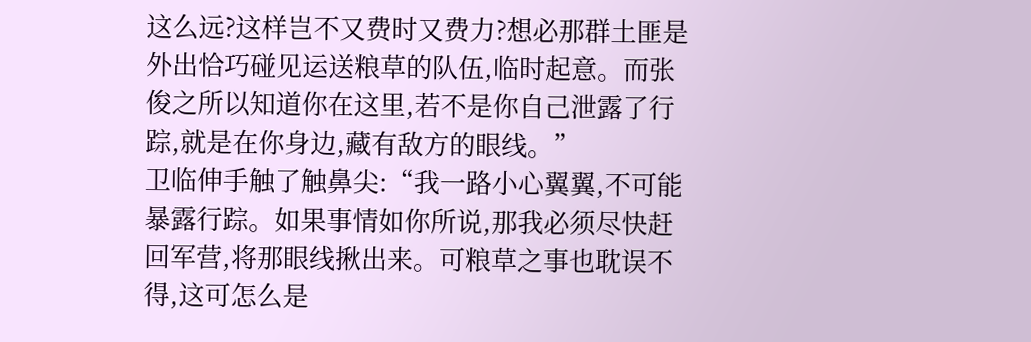这么远?这样岂不又费时又费力?想必那群土匪是外出恰巧碰见运送粮草的队伍,临时起意。而张俊之所以知道你在这里,若不是你自己泄露了行踪,就是在你身边,藏有敌方的眼线。”
卫临伸手触了触鼻尖:“我一路小心翼翼,不可能暴露行踪。如果事情如你所说,那我必须尽快赶回军营,将那眼线揪出来。可粮草之事也耽误不得,这可怎么是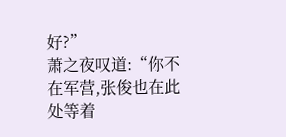好?”
萧之夜叹道:“你不在军营,张俊也在此处等着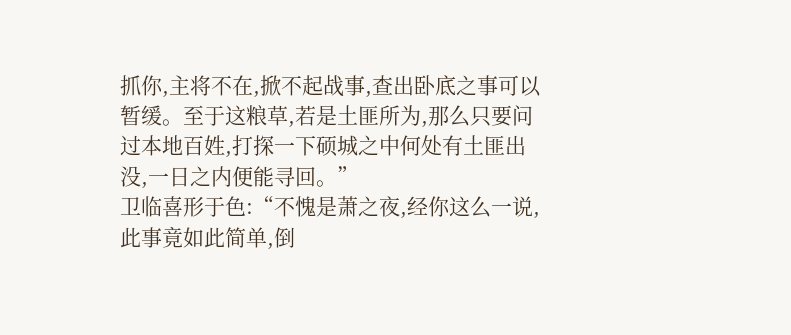抓你,主将不在,掀不起战事,查出卧底之事可以暂缓。至于这粮草,若是土匪所为,那么只要问过本地百姓,打探一下硕城之中何处有土匪出没,一日之内便能寻回。”
卫临喜形于色:“不愧是萧之夜,经你这么一说,此事竟如此简单,倒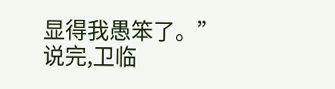显得我愚笨了。”
说完,卫临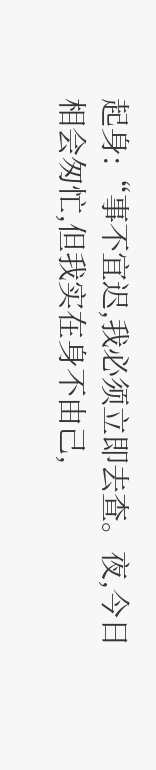起身:“事不宜迟,我必须立即去查。夜,今日相会匆忙,但我实在身不由己,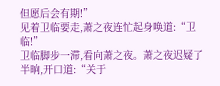但愿后会有期!”
见着卫临要走,萧之夜连忙起身唤道:“卫临!”
卫临脚步一滞,看向萧之夜。萧之夜迟疑了半晌,开口道:“关于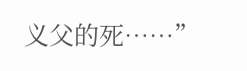义父的死……”